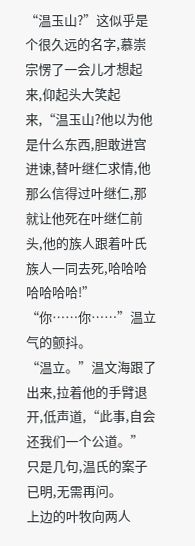“温玉山?”这似乎是个很久远的名字,慕崇宗愣了一会儿才想起来,仰起头大笑起来,“温玉山?他以为他是什么东西,胆敢进宫进谏,替叶继仁求情,他那么信得过叶继仁,那就让他死在叶继仁前头,他的族人跟着叶氏族人一同去死,哈哈哈哈哈哈哈!”
“你……你……”温立气的颤抖。
“温立。”温文海跟了出来,拉着他的手臂退开,低声道,“此事,自会还我们一个公道。”
只是几句,温氏的案子已明,无需再问。
上边的叶牧向两人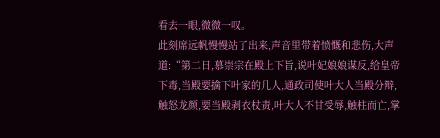看去一眼,微微一叹。
此刻席远帆慢慢站了出来,声音里带着愤慨和悲伤,大声道:“第二日,慕崇宗在殿上下旨,说叶妃娘娘谋反,给皇帝下毒,当殿要擒下叶家的几人,通政司使叶大人当殿分辩,触怒龙颜,要当殿剥衣杖责,叶大人不甘受辱,触柱而亡,掌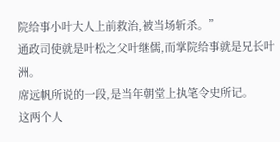院给事小叶大人上前救治,被当场斩杀。”
通政司使就是叶松之父叶继儒,而掌院给事就是兄长叶洲。
席远帆所说的一段,是当年朝堂上执笔令史所记。
这两个人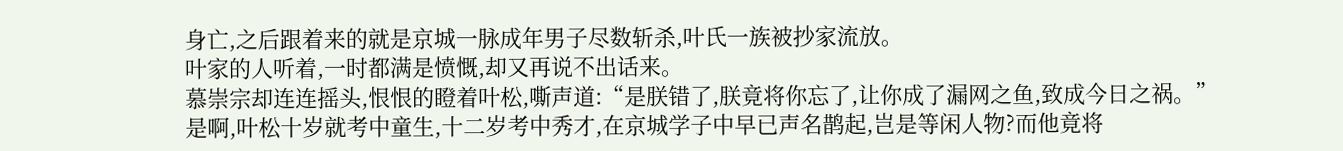身亡,之后跟着来的就是京城一脉成年男子尽数斩杀,叶氏一族被抄家流放。
叶家的人听着,一时都满是愤慨,却又再说不出话来。
慕崇宗却连连摇头,恨恨的瞪着叶松,嘶声道:“是朕错了,朕竟将你忘了,让你成了漏网之鱼,致成今日之祸。”
是啊,叶松十岁就考中童生,十二岁考中秀才,在京城学子中早已声名鹊起,岂是等闲人物?而他竟将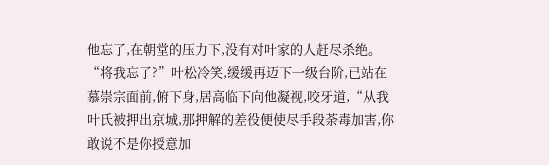他忘了,在朝堂的压力下,没有对叶家的人赶尽杀绝。
“将我忘了?”叶松冷笑,缓缓再迈下一级台阶,已站在慕崇宗面前,俯下身,居高临下向他凝视,咬牙道,“从我叶氏被押出京城,那押解的差役便使尽手段荼毒加害,你敢说不是你授意加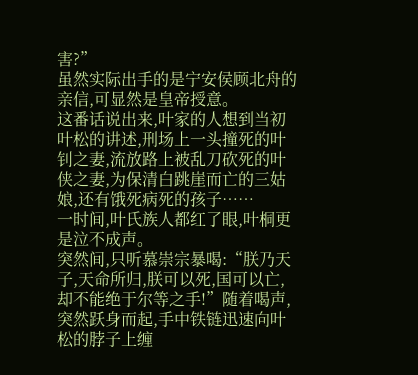害?”
虽然实际出手的是宁安侯顾北舟的亲信,可显然是皇帝授意。
这番话说出来,叶家的人想到当初叶松的讲述,刑场上一头撞死的叶钊之妻,流放路上被乱刀砍死的叶侠之妻,为保清白跳崖而亡的三姑娘,还有饿死病死的孩子……
一时间,叶氏族人都红了眼,叶桐更是泣不成声。
突然间,只听慕崇宗暴喝:“朕乃天子,天命所归,朕可以死,国可以亡,却不能绝于尔等之手!”随着喝声,突然跃身而起,手中铁链迅速向叶松的脖子上缠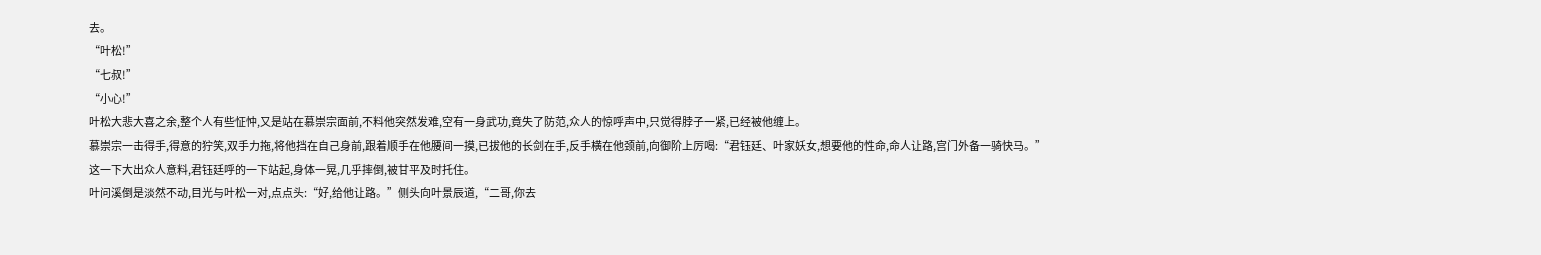去。
“叶松!”
“七叔!”
“小心!”
叶松大悲大喜之余,整个人有些怔忡,又是站在慕崇宗面前,不料他突然发难,空有一身武功,竟失了防范,众人的惊呼声中,只觉得脖子一紧,已经被他缠上。
慕崇宗一击得手,得意的狞笑,双手力拖,将他挡在自己身前,跟着顺手在他腰间一摸,已拔他的长剑在手,反手横在他颈前,向御阶上厉喝:“君钰廷、叶家妖女,想要他的性命,命人让路,宫门外备一骑快马。”
这一下大出众人意料,君钰廷呼的一下站起,身体一晃,几乎摔倒,被甘平及时托住。
叶问溪倒是淡然不动,目光与叶松一对,点点头:“好,给他让路。”侧头向叶景辰道,“二哥,你去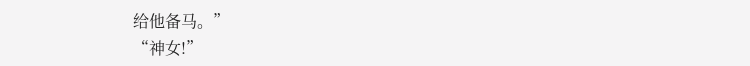给他备马。”
“神女!”